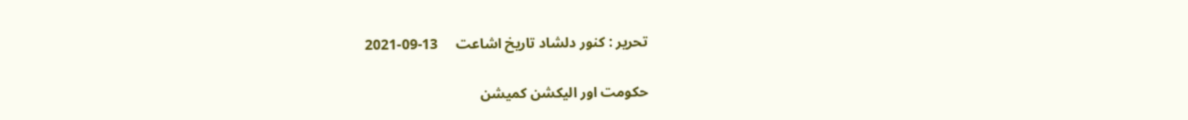تحریر : کنور دلشاد تاریخ اشاعت     13-09-2021

حکومت اور الیکشن کمیشن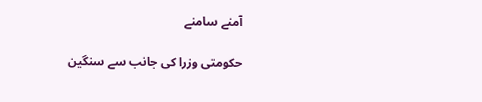آمنے سامنے

حکومتی وزرا کی جانب سے سنگین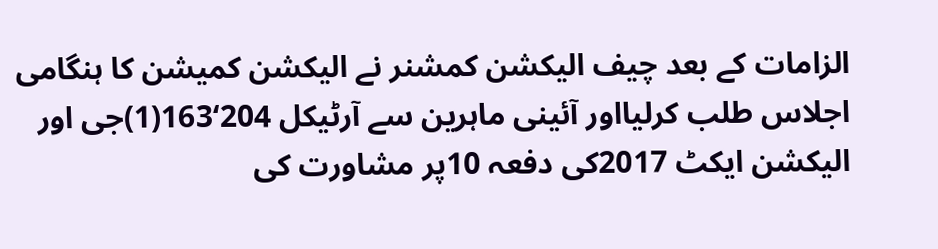الزامات کے بعد چیف الیکشن کمشنر نے الیکشن کمیشن کا ہنگامی اجلاس طلب کرلیااور آئینی ماہرین سے آرٹیکل 204‘163(1)جی اور الیکشن ایکٹ 2017کی دفعہ 10پر مشاورت کی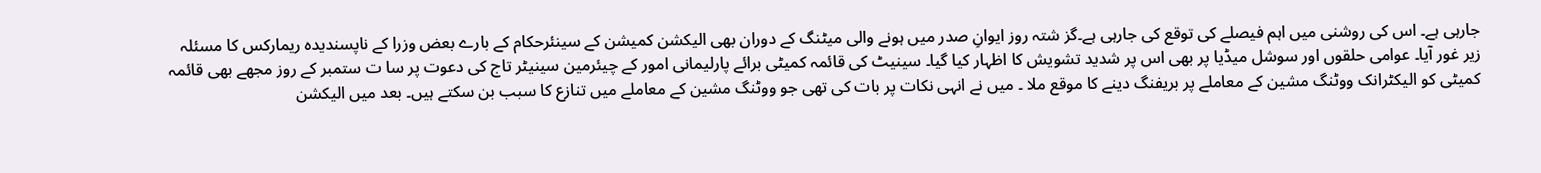جارہی ہے۔ اس کی روشنی میں اہم فیصلے کی توقع کی جارہی ہے۔گز شتہ روز ایوانِ صدر میں ہونے والی میٹنگ کے دوران بھی الیکشن کمیشن کے سینئرحکام کے بارے بعض وزرا کے ناپسندیدہ ریمارکس کا مسئلہ زیر غور آیا۔ عوامی حلقوں اور سوشل میڈیا پر بھی اس پر شدید تشویش کا اظہار کیا گیا۔ سینیٹ کی قائمہ کمیٹی برائے پارلیمانی امور کے چیئرمین سینیٹر تاج کی دعوت پر سا ت ستمبر کے روز مجھے بھی قائمہ کمیٹی کو الیکٹرانک ووٹنگ مشین کے معاملے پر بریفنگ دینے کا موقع ملا ۔ میں نے انہی نکات پر بات کی تھی جو ووٹنگ مشین کے معاملے میں تنازع کا سبب بن سکتے ہیں۔ بعد میں الیکشن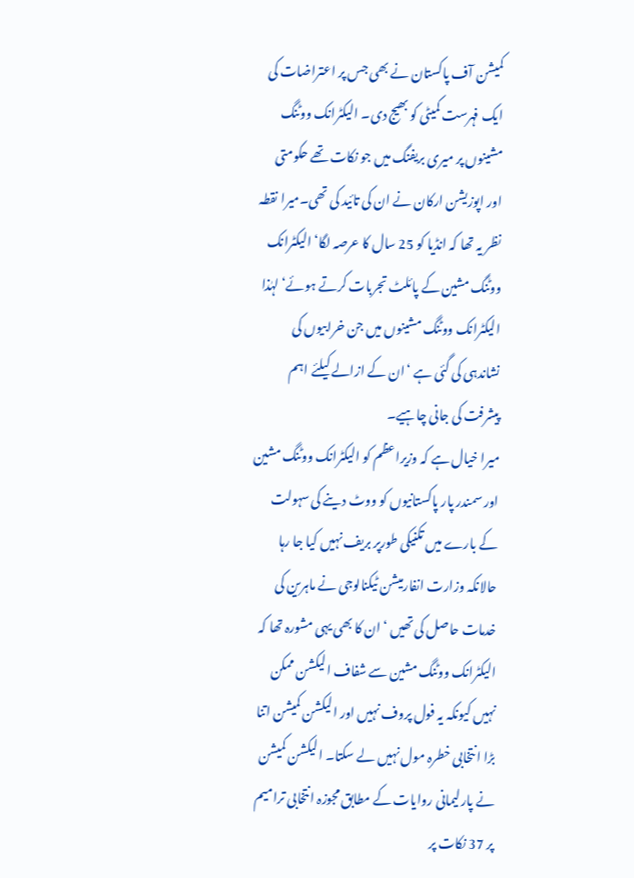کمیشن آف پاکستان نے بھی جس پر اعتراضات کی ایک فہرست کمیٹی کو بھیج دی۔ الیکٹرانک ووٹنگ مشینوں پر میری بریفنگ میں جو نکات تھے حکومتی اور اپوزیشن ارکان نے ان کی تائید کی تھی۔میرا نقطہ نظر یہ تھا کہ انڈیا کو 25 سال کا عرصہ لگا‘ الیکٹرانک ووٹنگ مشین کے پائلٹ تجربات کرتے ہوئے‘ لہٰذا الیکٹرانک ووٹنگ مشینوں میں جن خرابیوں کی نشاندہی کی گئی ہے ‘ان کے ازالے کیلئے اہم پیشرفت کی جانی چاہیے۔
میرا خیال ہے کہ وزیراعظم کو الیکٹرانک ووٹنگ مشین اور سمندر پار پاکستانیوں کو ووٹ دینے کی سہولت کے بارے میں تکنیکی طورپر بریف نہیں کیا جا رہا حالانکہ وزارت انفارمیشن ٹیکنالوجی نے ماہرین کی خدمات حاصل کی تھیں ‘ان کا بھی یہی مشورہ تھا کہ الیکٹرانک ووٹنگ مشین سے شفاف الیکشن ممکن نہیں کیونکہ یہ فول پروف نہیں اور الیکشن کمیشن اتنا بڑا انتخابی خطرہ مول نہیں لے سکتا۔ الیکشن کمیشن نے پارلیمانی روایات کے مطابق مجوزہ انتخابی ترامیم پر 37 نکات پر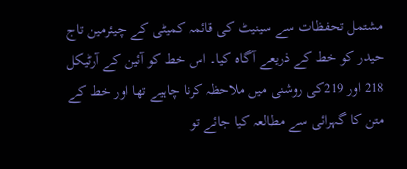مشتمل تحفظات سے سینیٹ کی قائمہ کمیٹی کے چیئرمین تاج حیدر کو خط کے ذریعے آگاہ کیا۔ اس خط کو آئین کے آرٹیکل 218 اور 219کی روشنی میں ملاحظہ کرنا چاہیے تھا اور خط کے متن کا گہرائی سے مطالعہ کیا جائے تو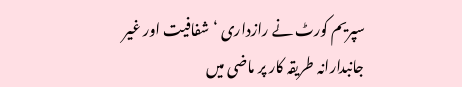سپریم کورٹ نے رازداری ‘شفافیت اور غیر جانبدارانہ طریقہ کار پر ماضی میں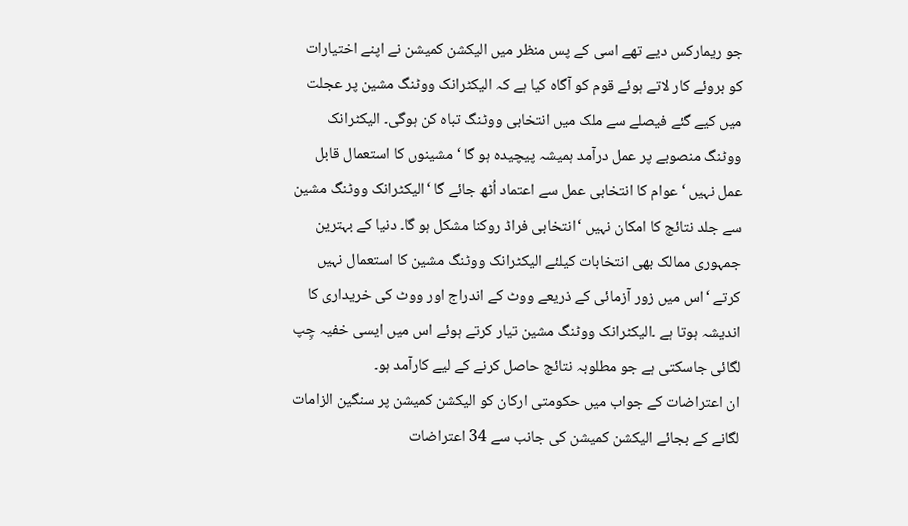جو ریمارکس دیے تھے اسی کے پس منظر میں الیکشن کمیشن نے اپنے اختیارات کو بروئے کار لاتے ہوئے قوم کو آگاہ کیا ہے کہ الیکٹرانک ووٹنگ مشین پر عجلت میں کیے گئے فیصلے سے ملک میں انتخابی ووٹنگ تباہ کن ہوگی۔ الیکٹرانک ووٹنگ منصوبے پر عمل درآمد ہمیشہ پیچیدہ ہو گا ‘ مشینوں کا استعمال قابل عمل نہیں ‘عوام کا انتخابی عمل سے اعتماد اُٹھ جائے گا ‘الیکٹرانک ووٹنگ مشین سے جلد نتائج کا امکان نہیں ‘انتخابی فراڈ روکنا مشکل ہو گا۔ دنیا کے بہترین جمہوری ممالک بھی انتخابات کیلئے الیکٹرانک ووٹنگ مشین کا استعمال نہیں کرتے ‘اس میں زور آزمائی کے ذریعے ووٹ کے اندراج اور ووٹ کی خریداری کا اندیشہ ہوتا ہے ۔الیکٹرانک ووٹنگ مشین تیار کرتے ہوئے اس میں ایسی خفیہ چِپ لگائی جاسکتی ہے جو مطلوبہ نتائج حاصل کرنے کے لیے کارآمد ہو۔
ان اعتراضات کے جواب میں حکومتی ارکان کو الیکشن کمیشن پر سنگین الزامات لگانے کے بجائے الیکشن کمیشن کی جانب سے 34 اعتراضات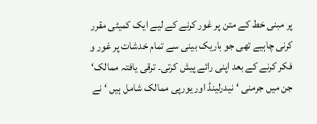پر مبنی خط کے متن پر غور کرنے کے لیے ایک کمیٹی مقرر کرنی چاہیے تھی جو باریک بینی سے تمام خدشات پر غور و فکر کرنے کے بعد اپنی رائے پیش کرتی۔ ترقی یافتہ ممالک‘ جن میں جرمنی ‘نیدرلینڈ اور یورپی ممالک شامل ہیں ‘ نے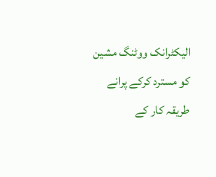الیکٹرانک ووٹنگ مشین کو مسترد کرکے پرانے طریقہ کار کے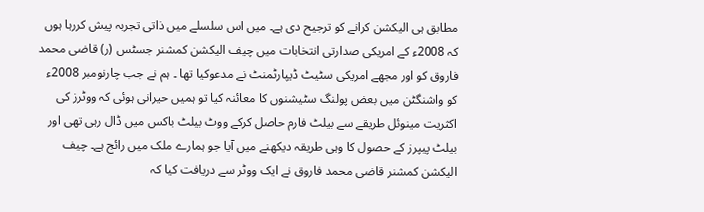مطابق ہی الیکشن کرانے کو ترجیح دی ہے۔ میں اس سلسلے میں ذاتی تجربہ پیش کررہا ہوں کہ 2008ء کے امریکی صدارتی انتخابات میں چیف الیکشن کمشنر جسٹس (ر) قاضی محمد فاروق کو اور مجھے امریکی سٹیٹ ڈیپارٹمنٹ نے مدعوکیا تھا ۔ ہم نے جب چارنومبر 2008ء کو واشنگٹن میں بعض پولنگ سٹیشنوں کا معائنہ کیا تو ہمیں حیرانی ہوئی کہ ووٹرز کی اکثریت مینوئل طریقے سے بیلٹ فارم حاصل کرکے ووٹ بیلٹ باکس میں ڈال رہی تھی اور بیلٹ پیپرز کے حصول کا وہی طریقہ دیکھنے میں آیا جو ہمارے ملک میں رائج ہے۔ چیف الیکشن کمشنر قاضی محمد فاروق نے ایک ووٹر سے دریافت کیا کہ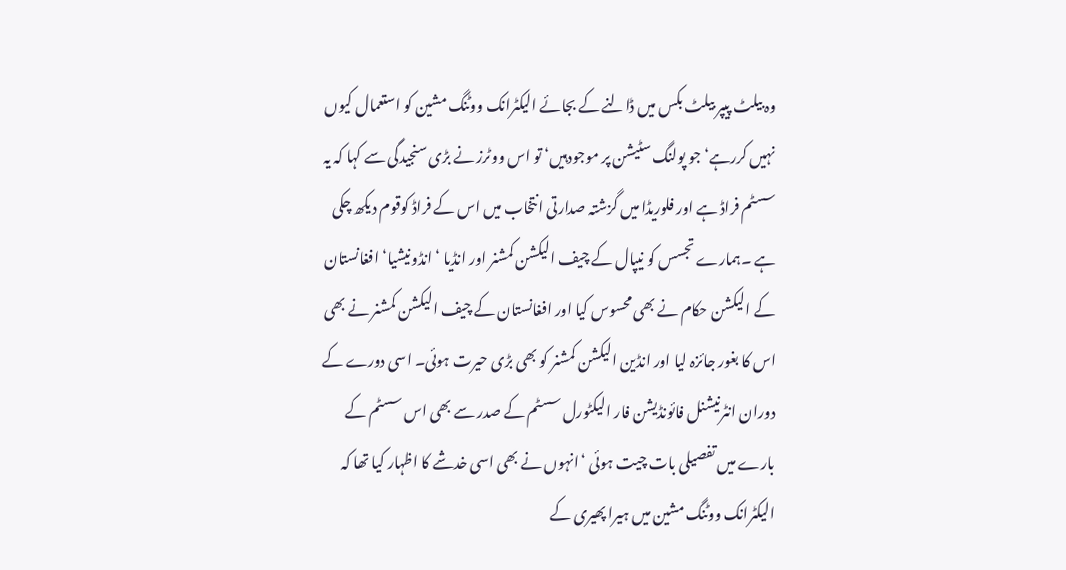وہ بیلٹ پیپر بیلٹ بکس میں ڈالنے کے بجائے الیکٹرانک ووٹنگ مشین کو استعمال کیوں نہیں کررہے‘ جو پولنگ سٹیشن پر موجودہیں‘ تو اس ووٹرز نے بڑی سنجیدگی سے کہا کہ یہ سسٹم فراڈ ہے اور فلوریڈا میں گزشتہ صدارتی انتخاب میں اس کے فراڈ کوقوم دیکھ چکی ہے ۔ہمارے تجسس کو نیپال کے چیف الیکشن کمشنر اور انڈیا ‘انڈونیشیا‘ افغانستان کے الیکشن حکام نے بھی محسوس کیا اور افغانستان کے چیف الیکشن کمشنر نے بھی اس کا بغور جائزہ لیا اور انڈین الیکشن کمشنر کو بھی بڑی حیرت ہوئی۔ اسی دورے کے دوران انٹرنیشنل فائونڈیشن فار الیکٹورل سسٹم کے صدر سے بھی اس سسٹم کے بارے میں تفصیلی بات چیت ہوئی ‘انہوں نے بھی اسی خدشے کا اظہار کیا تھا کہ الیکٹرانک ووٹنگ مشین میں ہیرا پھیری کے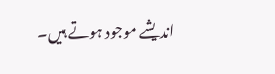اندیشے موجود ہوتے ہیں۔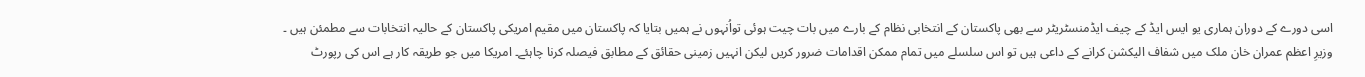اسی دورے کے دوران ہماری یو ایس ایڈ کے چیف ایڈمنسٹریٹر سے بھی پاکستان کے انتخابی نظام کے بارے میں بات چیت ہوئی تواُنہوں نے ہمیں بتایا کہ پاکستان میں مقیم امریکی پاکستان کے حالیہ انتخابات سے مطمئن ہیں ۔
وزیرِ اعظم عمران خان ملک میں شفاف الیکشن کرانے کے داعی ہیں تو اس سلسلے میں تمام ممکن اقدامات ضرور کریں لیکن انہیں زمینی حقائق کے مطابق فیصلہ کرنا چاہئے۔ امریکا میں جو طریقہ کار ہے اس کی رپورٹ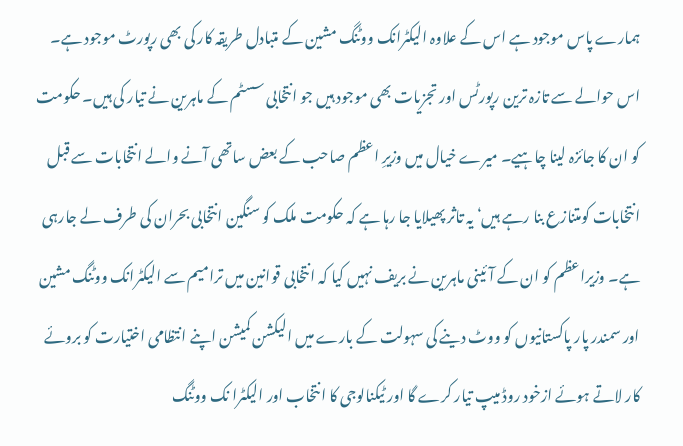ہمارے پاس موجود ہے اس کے علاوہ الیکٹرانک ووٹنگ مشین کے متبادل طریقہ کار کی بھی رپورٹ موجود ہے۔ اس حوالے سے تازہ ترین رپورٹس اور تجزیات بھی موجود ہیں جو انتخابی سسٹم کے ماہرین نے تیار کی ہیں۔ حکومت کو ان کا جائزہ لینا چاہیے۔ میرے خیال میں وزیرِ اعظم صاحب کے بعض ساتھی آنے والے انتخابات سے قبل انتخابات کومتنازع بنا رہے ہیں‘ یہ تاثر پھیلایا جا رہا ہے کہ حکومت ملک کو سنگین انتخابی بحران کی طرف لے جارہی ہے۔ وزیراعظم کو ان کے آئینی ماہرین نے بریف نہیں کیا کہ انتخابی قوانین میں ترامیم سے الیکٹرانک ووٹنگ مشین اور سمندر پار پاکستانیوں کو ووٹ دینے کی سہولت کے بارے میں الیکشن کمیشن اپنے انتظامی اختیارت کو بروئے کار لاتے ہوئے ازخود روڈ میپ تیار کرے گا اور ٹیکنالوجی کا انتخاب اور الیکٹرا نک ووٹنگ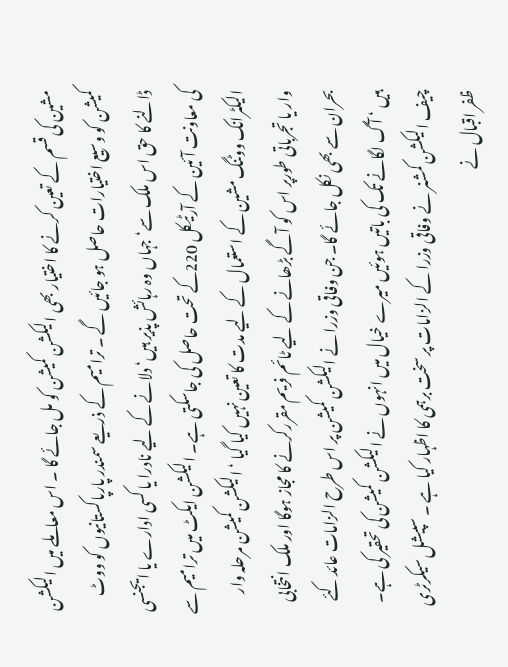مشین کی قسم کے تعین کرنے کا اختیار بھی الیکشن کمیشن کو مل جائے گا ۔ اس معاملے میں الیکشن کمیشن کو وسیع اختیارات حاصل ہو جائیں گے ۔ ترامیم کے ذریعے سمندر پارپاکستانیوں کو ووٹ ڈالنے کا حق اس ملک سے‘ جہاں وہ رہائش پذیر ہیں‘ دلانے کے لیے نادرا یا کسی ادارے یا ایجنسی کی معاونت آئین کے آرٹیکل 220کے تحت حاصل کی جاسکتی ہے۔ الیکشن ایکٹ میں ترامیم سے الیکٹرانک ووٹنگ مشین کے استعمال کے لیے مدت کا تعین نہیں کیا گیا ‘ الیکشن کمیشن مرحلہ وار وار یا تجرباتی طورپر اس کو آگے بڑھانے کے لیے ٹائم فریم مقررکرنے کا مجاز ہوگا اور ملک انتخابی بحران سے بھی نکل جائے گا۔ جن وفاقی وزرا نے الیکشن کمیشن پر اس طرح الزامات عائد کئے ہیں ‘ آگ لگانے تک کی باتیں ہوئیں میرے خیال میں انہوں نے الیکشن کمیشن کی تحقیر کی ہے۔ چیف الیکشن کمشنر نے وفاقی وزرا کے الزامات پر سخت برہمی کا اظہار کیا ہے ۔ سپیشل سیکرٹری ظفر اقبال نے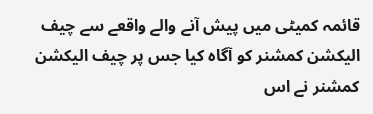قائمہ کمیٹی میں پیش آنے والے واقعے سے چیف الیکشن کمشنر کو آگاہ کیا جس پر چیف الیکشن کمشنر نے اس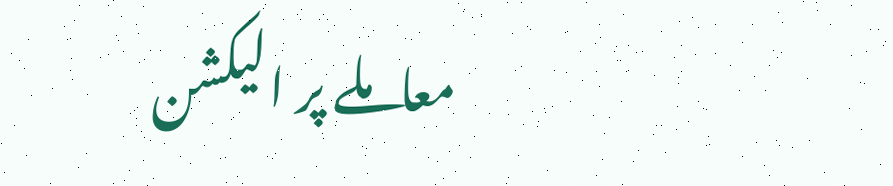معاملے پر الیکشن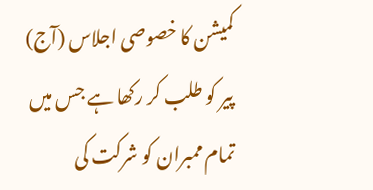کمیشن کا خصوصی اجلاس (آج) پیر کو طلب کر رکھا ہے جس میں تمام ممبران کو شرکت کی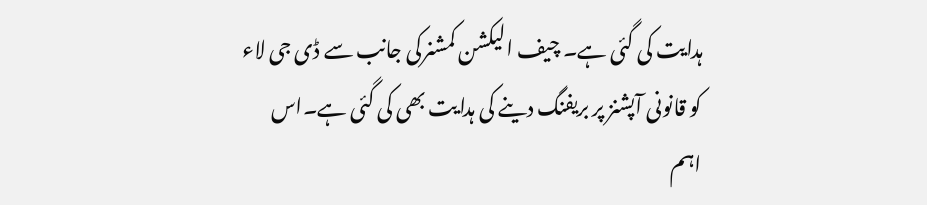ہدایت کی گئی ہے۔ چیف الیکشن کمشنرکی جانب سے ڈی جی لاء کو قانونی آپشنز پر بریفنگ دینے کی ہدایت بھی کی گئی ہے۔اس اہم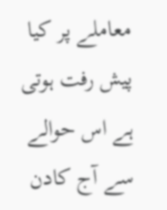معاملے پر کیا پیش رفت ہوتی ہے اس حوالے سے آج کادن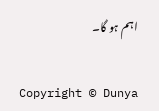اہم ہو گا۔

Copyright © Dunya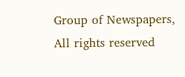Group of Newspapers, All rights reserved